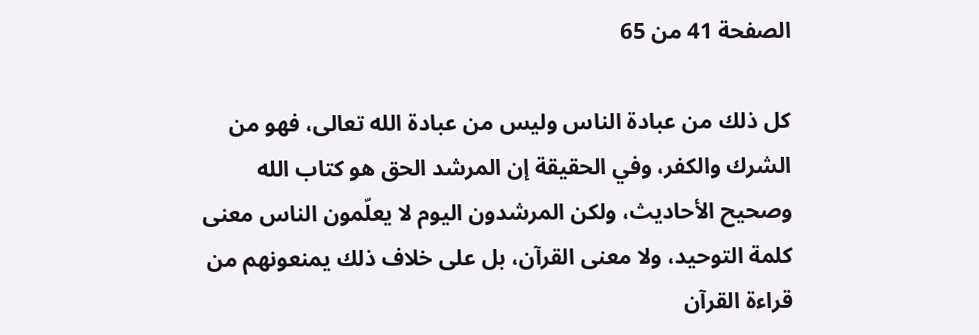الصفحة 41 من 65

كل ذلك من عبادة الناس وليس من عبادة الله تعالى، فهو من الشرك والكفر، وفي الحقيقة إن المرشد الحق هو كتاب الله وصحيح الأحاديث، ولكن المرشدون اليوم لا يعلّمون الناس معنى كلمة التوحيد، ولا معنى القرآن، بل على خلاف ذلك يمنعونهم من قراءة القرآن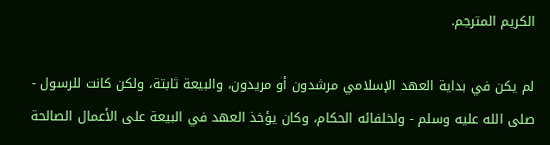الكريم المترجم.

لم يكن في بداية العهد الإسلامي مرشدون أو مريدون، والبيعة ثابتة، ولكن كانت للرسول - صلى الله عليه وسلم - ولخلفائه الحكام، وكان يؤخذ العهد في البيعة على الأعمال الصالحة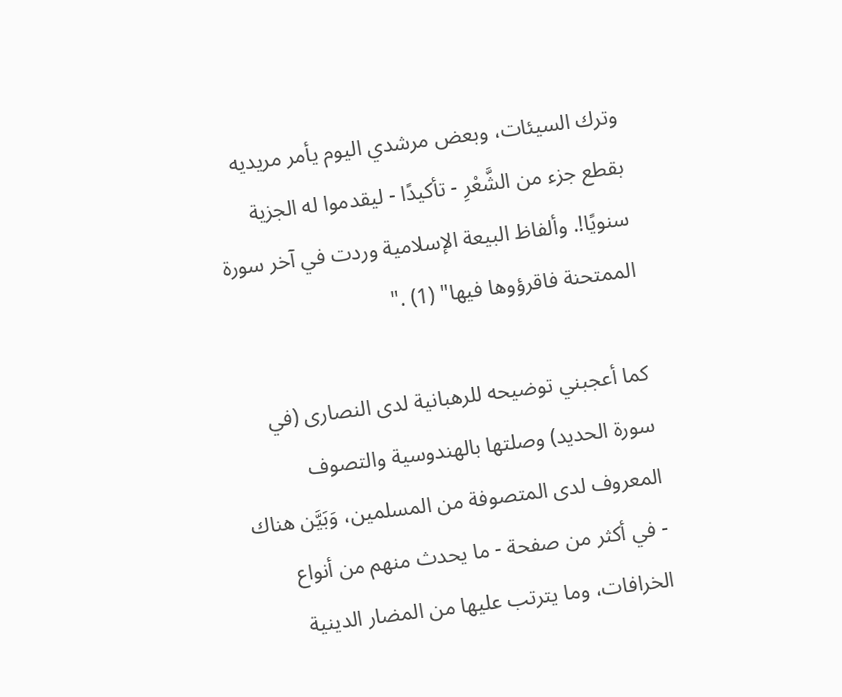وترك السيئات، وبعض مرشدي اليوم يأمر مريديه بقطع جزء من الشَّعْرِ - تأكيدًا - ليقدموا له الجزية سنويًا!. وألفاظ البيعة الإسلامية وردت في آخر سورة الممتحنة فاقرؤوها فيها" (1) ."

كما أعجبني توضيحه للرهبانية لدى النصارى (في سورة الحديد) وصلتها بالهندوسية والتصوف المعروف لدى المتصوفة من المسلمين، وَبَيَّن هناك - في أكثر من صفحة - ما يحدث منهم من أنواع الخرافات، وما يترتب عليها من المضار الدينية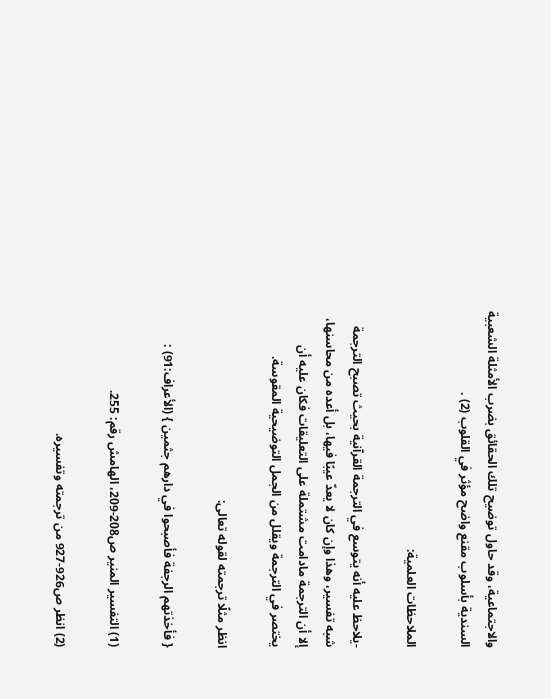والاجتماعية، وقد حاول توضيح تلك الحقائق بضرب الأمثلة الشعبية السندية بأسلوب مقنع واضح مؤثر في القلوب (2) .

الملاحظات العلمية:

-يلاحظ عليه أنه يتوسع في الترجمة القرآنية بحيث تصبح الترجمة شبه تفسير، وهذا وإن كان لا يعدّ عيبًا فيها، بل أعده من محاسنها، إلا أن الترجمة مادامت مشتملة على التعليقات فكان عليه أن يختصر في الترجمة ويقلل من الجمل التوضيحية المقوسة.

انظر مثلًا ترجمته لقوله تعالى:

{ فأخذتهم الرجفة فأصبحوا في دارهم جثمين } (الأعراف:91) :

(1) التفسير المنير ص208-209، الهامش رقم: 255.

(2) انظر ص926-927 من ترجمته وتفسيره.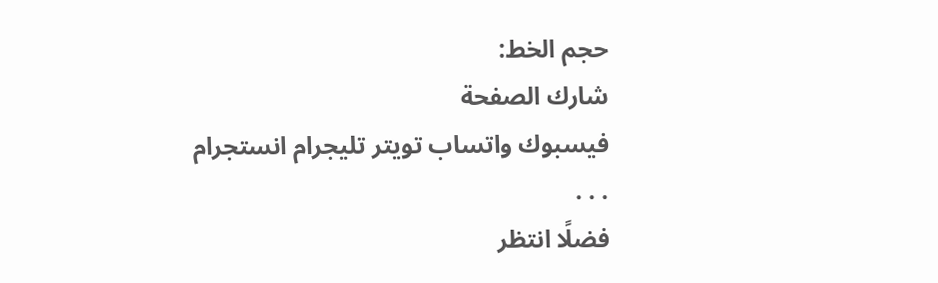حجم الخط:
شارك الصفحة
فيسبوك واتساب تويتر تليجرام انستجرام
. . .
فضلًا انتظر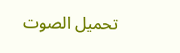تحميل الصوت